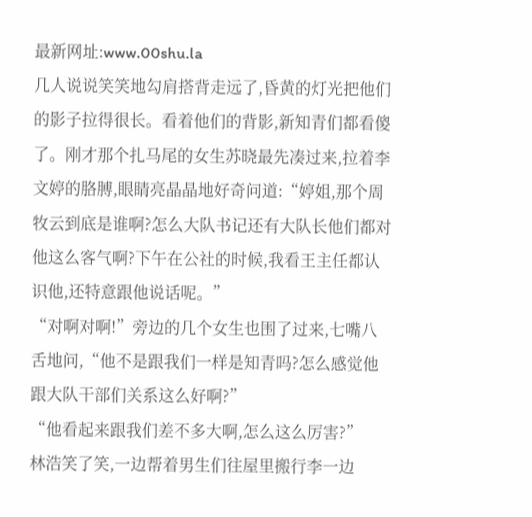最新网址:www.00shu.la
几人说说笑笑地勾肩搭背走远了,昏黄的灯光把他们的影子拉得很长。看着他们的背影,新知青们都看傻了。刚才那个扎马尾的女生苏晓最先凑过来,拉着李文婷的胳膊,眼睛亮晶晶地好奇问道:“婷姐,那个周牧云到底是谁啊?怎么大队书记还有大队长他们都对他这么客气啊?下午在公社的时候,我看王主任都认识他,还特意跟他说话呢。”
“对啊对啊!”旁边的几个女生也围了过来,七嘴八舌地问,“他不是跟我们一样是知青吗?怎么感觉他跟大队干部们关系这么好啊?”
“他看起来跟我们差不多大啊,怎么这么厉害?”
林浩笑了笑,一边帮着男生们往屋里搬行李一边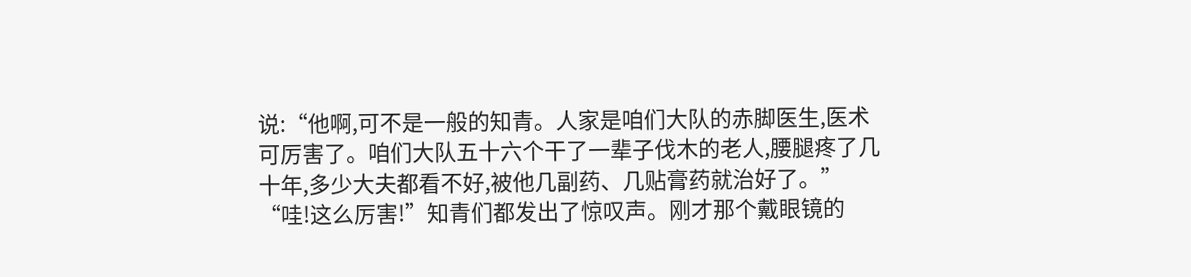说:“他啊,可不是一般的知青。人家是咱们大队的赤脚医生,医术可厉害了。咱们大队五十六个干了一辈子伐木的老人,腰腿疼了几十年,多少大夫都看不好,被他几副药、几贴膏药就治好了。”
“哇!这么厉害!”知青们都发出了惊叹声。刚才那个戴眼镜的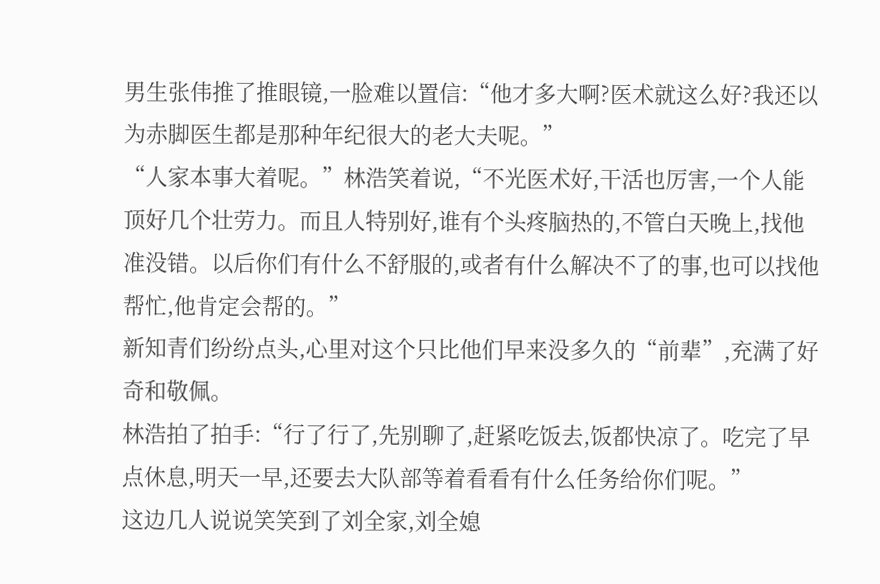男生张伟推了推眼镜,一脸难以置信:“他才多大啊?医术就这么好?我还以为赤脚医生都是那种年纪很大的老大夫呢。”
“人家本事大着呢。”林浩笑着说,“不光医术好,干活也厉害,一个人能顶好几个壮劳力。而且人特别好,谁有个头疼脑热的,不管白天晚上,找他准没错。以后你们有什么不舒服的,或者有什么解决不了的事,也可以找他帮忙,他肯定会帮的。”
新知青们纷纷点头,心里对这个只比他们早来没多久的“前辈”,充满了好奇和敬佩。
林浩拍了拍手:“行了行了,先别聊了,赶紧吃饭去,饭都快凉了。吃完了早点休息,明天一早,还要去大队部等着看看有什么任务给你们呢。”
这边几人说说笑笑到了刘全家,刘全媳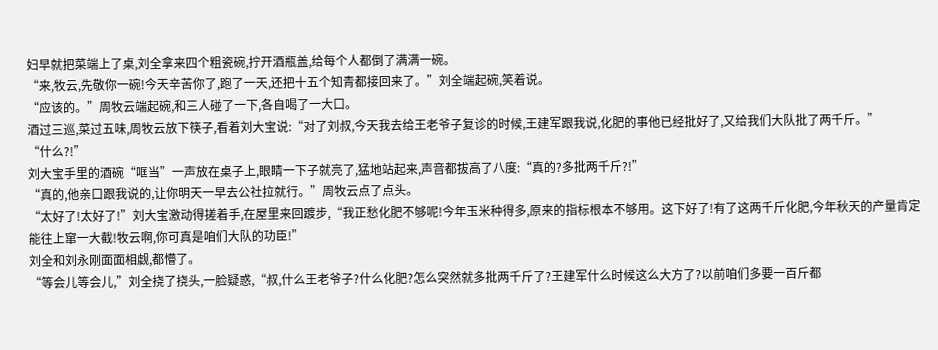妇早就把菜端上了桌,刘全拿来四个粗瓷碗,拧开酒瓶盖,给每个人都倒了满满一碗。
“来,牧云,先敬你一碗!今天辛苦你了,跑了一天,还把十五个知青都接回来了。”刘全端起碗,笑着说。
“应该的。”周牧云端起碗,和三人碰了一下,各自喝了一大口。
酒过三巡,菜过五味,周牧云放下筷子,看着刘大宝说:“对了刘叔,今天我去给王老爷子复诊的时候,王建军跟我说,化肥的事他已经批好了,又给我们大队批了两千斤。”
“什么?!”
刘大宝手里的酒碗“哐当”一声放在桌子上,眼睛一下子就亮了,猛地站起来,声音都拔高了八度:“真的?多批两千斤?!”
“真的,他亲口跟我说的,让你明天一早去公社拉就行。”周牧云点了点头。
“太好了!太好了!”刘大宝激动得搓着手,在屋里来回踱步,“我正愁化肥不够呢!今年玉米种得多,原来的指标根本不够用。这下好了!有了这两千斤化肥,今年秋天的产量肯定能往上窜一大截!牧云啊,你可真是咱们大队的功臣!”
刘全和刘永刚面面相觑,都懵了。
“等会儿等会儿,”刘全挠了挠头,一脸疑惑,“叔,什么王老爷子?什么化肥?怎么突然就多批两千斤了?王建军什么时候这么大方了?以前咱们多要一百斤都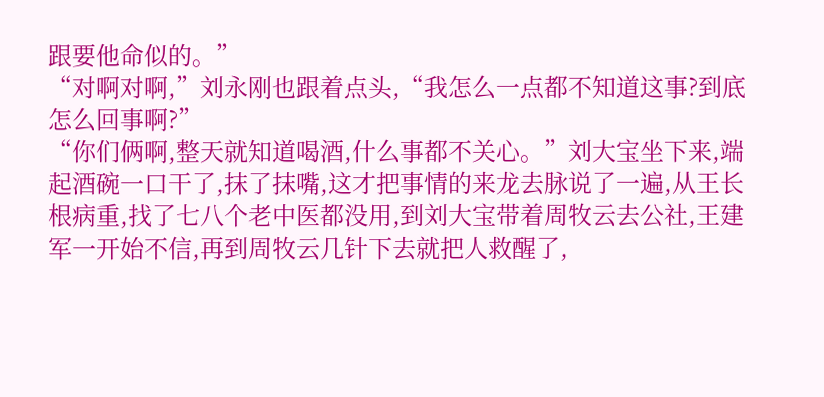跟要他命似的。”
“对啊对啊,”刘永刚也跟着点头,“我怎么一点都不知道这事?到底怎么回事啊?”
“你们俩啊,整天就知道喝酒,什么事都不关心。”刘大宝坐下来,端起酒碗一口干了,抹了抹嘴,这才把事情的来龙去脉说了一遍,从王长根病重,找了七八个老中医都没用,到刘大宝带着周牧云去公社,王建军一开始不信,再到周牧云几针下去就把人救醒了,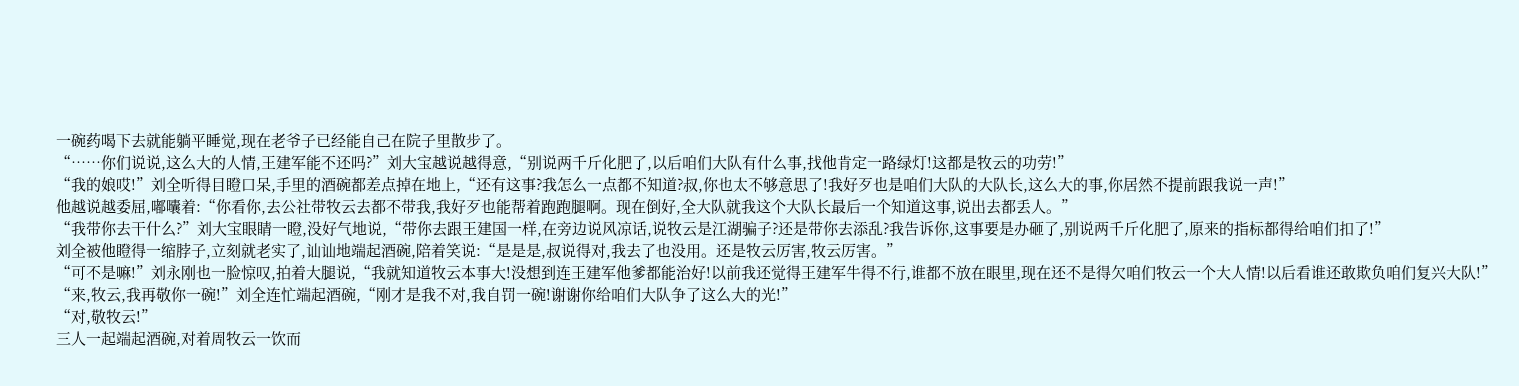一碗药喝下去就能躺平睡觉,现在老爷子已经能自己在院子里散步了。
“……你们说说,这么大的人情,王建军能不还吗?”刘大宝越说越得意,“别说两千斤化肥了,以后咱们大队有什么事,找他肯定一路绿灯!这都是牧云的功劳!”
“我的娘哎!”刘全听得目瞪口呆,手里的酒碗都差点掉在地上,“还有这事?我怎么一点都不知道?叔,你也太不够意思了!我好歹也是咱们大队的大队长,这么大的事,你居然不提前跟我说一声!”
他越说越委屈,嘟囔着:“你看你,去公社带牧云去都不带我,我好歹也能帮着跑跑腿啊。现在倒好,全大队就我这个大队长最后一个知道这事,说出去都丢人。”
“我带你去干什么?”刘大宝眼睛一瞪,没好气地说,“带你去跟王建国一样,在旁边说风凉话,说牧云是江湖骗子?还是带你去添乱?我告诉你,这事要是办砸了,别说两千斤化肥了,原来的指标都得给咱们扣了!”
刘全被他瞪得一缩脖子,立刻就老实了,讪讪地端起酒碗,陪着笑说:“是是是,叔说得对,我去了也没用。还是牧云厉害,牧云厉害。”
“可不是嘛!”刘永刚也一脸惊叹,拍着大腿说,“我就知道牧云本事大!没想到连王建军他爹都能治好!以前我还觉得王建军牛得不行,谁都不放在眼里,现在还不是得欠咱们牧云一个大人情!以后看谁还敢欺负咱们复兴大队!”
“来,牧云,我再敬你一碗!”刘全连忙端起酒碗,“刚才是我不对,我自罚一碗!谢谢你给咱们大队争了这么大的光!”
“对,敬牧云!”
三人一起端起酒碗,对着周牧云一饮而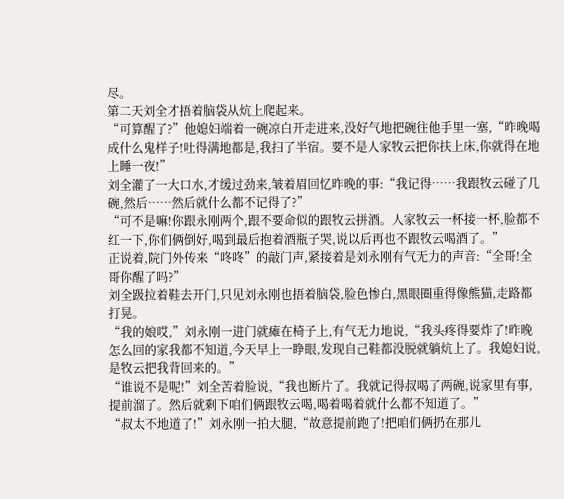尽。
第二天刘全才捂着脑袋从炕上爬起来。
“可算醒了?”他媳妇端着一碗凉白开走进来,没好气地把碗往他手里一塞,“昨晚喝成什么鬼样子!吐得满地都是,我扫了半宿。要不是人家牧云把你扶上床,你就得在地上睡一夜!”
刘全灌了一大口水,才缓过劲来,皱着眉回忆昨晚的事:“我记得……我跟牧云碰了几碗,然后……然后就什么都不记得了?”
“可不是嘛!你跟永刚两个,跟不要命似的跟牧云拼酒。人家牧云一杯接一杯,脸都不红一下,你们俩倒好,喝到最后抱着酒瓶子哭,说以后再也不跟牧云喝酒了。”
正说着,院门外传来“咚咚”的敲门声,紧接着是刘永刚有气无力的声音:“全哥!全哥你醒了吗?”
刘全趿拉着鞋去开门,只见刘永刚也捂着脑袋,脸色惨白,黑眼圈重得像熊猫,走路都打晃。
“我的娘哎,”刘永刚一进门就瘫在椅子上,有气无力地说,“我头疼得要炸了!昨晚怎么回的家我都不知道,今天早上一睁眼,发现自己鞋都没脱就躺炕上了。我媳妇说,是牧云把我背回来的。”
“谁说不是呢!”刘全苦着脸说,“我也断片了。我就记得叔喝了两碗,说家里有事,提前溜了。然后就剩下咱们俩跟牧云喝,喝着喝着就什么都不知道了。”
“叔太不地道了!”刘永刚一拍大腿,“故意提前跑了!把咱们俩扔在那儿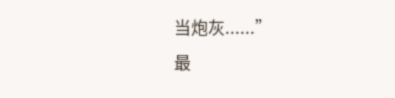当炮灰......”
最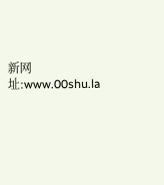新网址:www.00shu.la